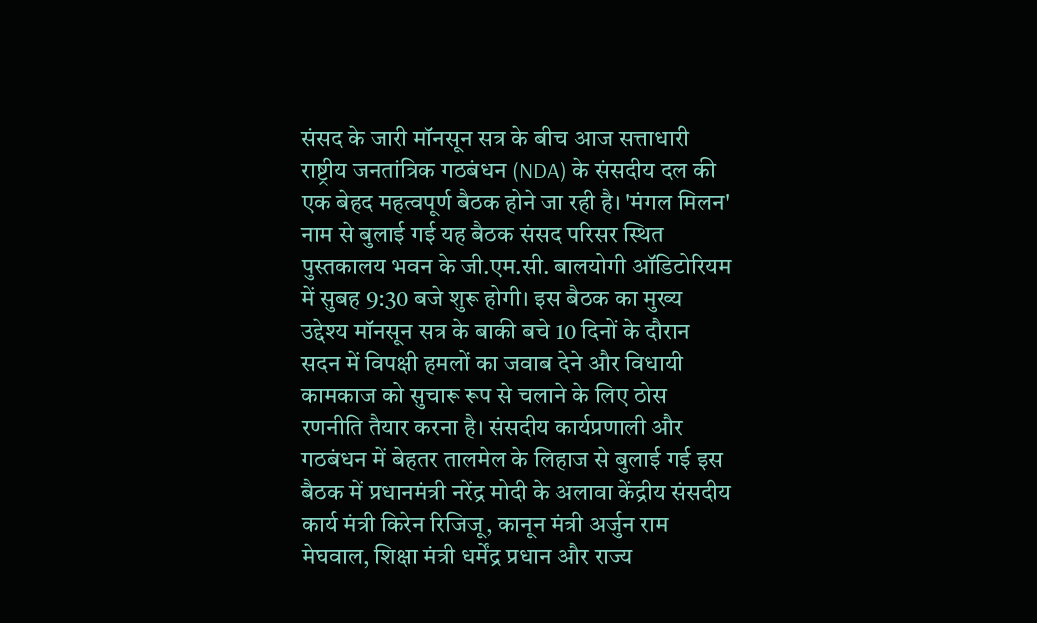संसद के जारी मॉनसून सत्र के बीच आज सत्ताधारी राष्ट्रीय जनतांत्रिक गठबंधन (NDA) के संसदीय दल की एक बेहद महत्वपूर्ण बैठक होने जा रही है। 'मंगल मिलन' नाम से बुलाई गई यह बैठक संसद परिसर स्थित पुस्तकालय भवन के जी.एम.सी. बालयोगी ऑडिटोरियम में सुबह 9:30 बजे शुरू होगी। इस बैठक का मुख्य उद्देश्य मॉनसून सत्र के बाकी बचे 10 दिनों के दौरान सदन में विपक्षी हमलों का जवाब देने और विधायी कामकाज को सुचारू रूप से चलाने के लिए ठोस रणनीति तैयार करना है। संसदीय कार्यप्रणाली और गठबंधन में बेहतर तालमेल के लिहाज से बुलाई गई इस बैठक में प्रधानमंत्री नरेंद्र मोदी के अलावा केंद्रीय संसदीय कार्य मंत्री किरेन रिजिजू, कानून मंत्री अर्जुन राम मेघवाल, शिक्षा मंत्री धर्मेंद्र प्रधान और राज्य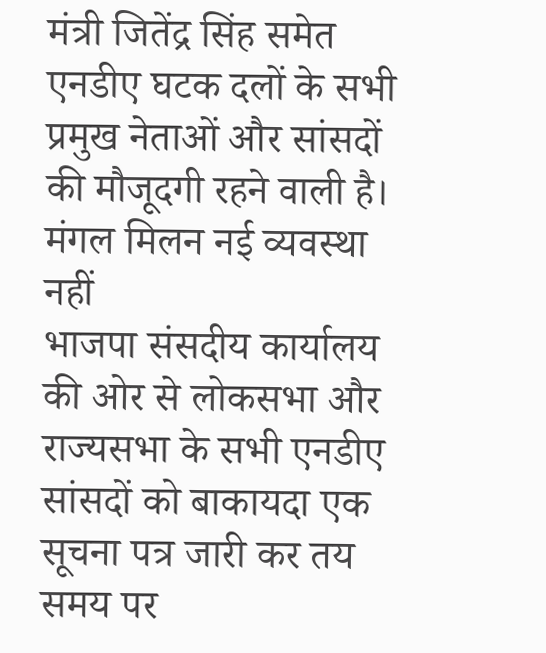मंत्री जितेंद्र सिंह समेत एनडीए घटक दलों के सभी प्रमुख नेताओं और सांसदों की मौजूदगी रहने वाली है।
मंगल मिलन नई व्यवस्था नहीं
भाजपा संसदीय कार्यालय की ओर से लोकसभा और राज्यसभा के सभी एनडीए सांसदों को बाकायदा एक सूचना पत्र जारी कर तय समय पर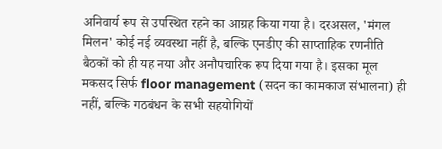अनिवार्य रूप से उपस्थित रहने का आग्रह किया गया है। दरअसल, 'मंगल मिलन' कोई नई व्यवस्था नहीं है, बल्कि एनडीए की साप्ताहिक रणनीति बैठकों को ही यह नया और अनौपचारिक रूप दिया गया है। इसका मूल मकसद सिर्फ floor management (सदन का कामकाज संभालना) ही नहीं, बल्कि गठबंधन के सभी सहयोगियों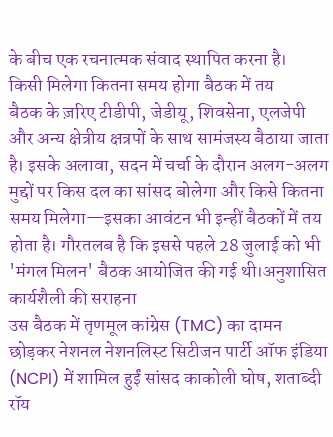के बीच एक रचनात्मक संवाद स्थापित करना है।
किसी मिलेगा कितना समय होगा बैठक में तय
बैठक के ज़रिए टीडीपी, जेडीयू, शिवसेना, एलजेपी और अन्य क्षेत्रीय क्षत्रपों के साथ सामंजस्य बैठाया जाता है। इसके अलावा, सदन में चर्चा के दौरान अलग-अलग मुद्दों पर किस दल का सांसद बोलेगा और किसे कितना समय मिलेगा—इसका आवंटन भी इन्हीं बैठकों में तय होता है। गौरतलब है कि इससे पहले 28 जुलाई को भी 'मंगल मिलन' बैठक आयोजित की गई थी।अनुशासित कार्यशैली की सराहना
उस बैठक में तृणमूल कांग्रेस (TMC) का दामन छोड़कर नेशनल नेशनलिस्ट सिटीजन पार्टी ऑफ इंडिया (NCPI) में शामिल हुईं सांसद काकोली घोष, शताब्दी रॉय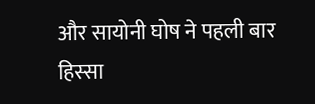और सायोनी घोष ने पहली बार हिस्सा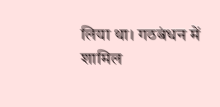लिया था। गठबंधन में शामिल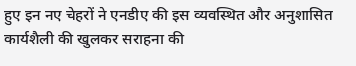हुए इन नए चेहरों ने एनडीए की इस व्यवस्थित और अनुशासित कार्यशैली की खुलकर सराहना की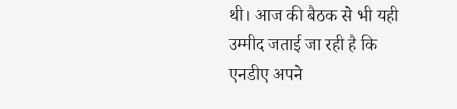थी। आज की बैठक से भी यही उम्मीद जताई जा रही है कि एनडीए अपने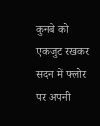कुनबे को एकजुट रखकर सदन में फ्लोर पर अपनी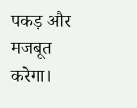पकड़ और मजबूत करेगा।